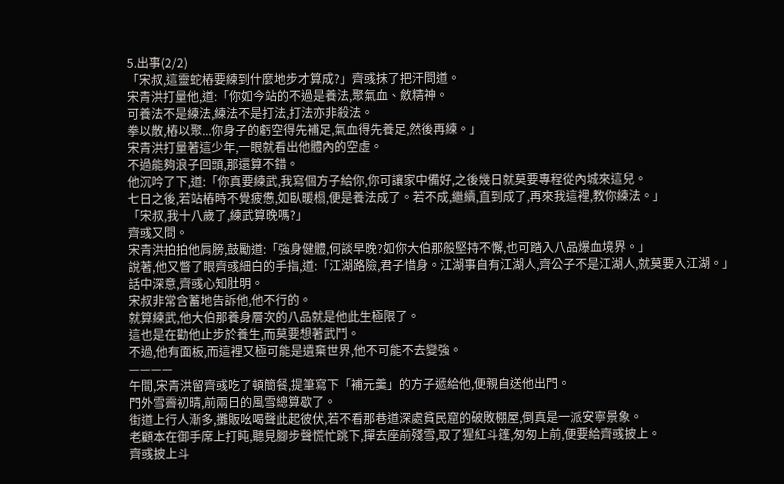5.出事(2/2)
「宋叔,這靈蛇樁要練到什麼地步才算成?」齊彧抹了把汗問道。
宋青洪打量他,道:「你如今站的不過是養法,聚氣血、斂精神。
可養法不是練法,練法不是打法,打法亦非殺法。
拳以散,樁以聚...你身子的虧空得先補足,氣血得先養足,然後再練。」
宋青洪打量著這少年,一眼就看出他體內的空虛。
不過能夠浪子回頭,那還算不錯。
他沉吟了下,道:「你真要練武,我寫個方子給你,你可讓家中備好,之後幾日就莫要專程從內城來這兒。
七日之後,若站樁時不覺疲憊,如臥暖榻,便是養法成了。若不成,繼續,直到成了,再來我這裡,教你練法。」
「宋叔,我十八歲了,練武算晚嗎?」
齊彧又問。
宋青洪拍拍他肩膀,鼓勵道:「強身健體,何談早晚?如你大伯那般堅持不懈,也可踏入八品爆血境界。」
說著,他又瞥了眼齊彧細白的手指,道:「江湖路險,君子惜身。江湖事自有江湖人,齊公子不是江湖人,就莫要入江湖。」
話中深意,齊彧心知肚明。
宋叔非常含蓄地告訴他,他不行的。
就算練武,他大伯那養身層次的八品就是他此生極限了。
這也是在勸他止步於養生,而莫要想著武鬥。
不過,他有面板,而這裡又極可能是遺棄世界,他不可能不去變強。
————
午間,宋青洪留齊彧吃了頓簡餐,提筆寫下「補元羹」的方子遞給他,便親自送他出門。
門外雪霽初晴,前兩日的風雪總算歇了。
街道上行人漸多,攤販吆喝聲此起彼伏,若不看那巷道深處貧民窟的破敗棚屋,倒真是一派安寧景象。
老顧本在御手席上打盹,聽見腳步聲慌忙跳下,撣去座前殘雪,取了猩紅斗篷,匆匆上前,便要給齊彧披上。
齊彧披上斗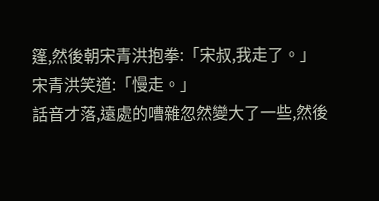篷,然後朝宋青洪抱拳:「宋叔,我走了。」
宋青洪笑道:「慢走。」
話音才落,遠處的嘈雜忽然變大了一些,然後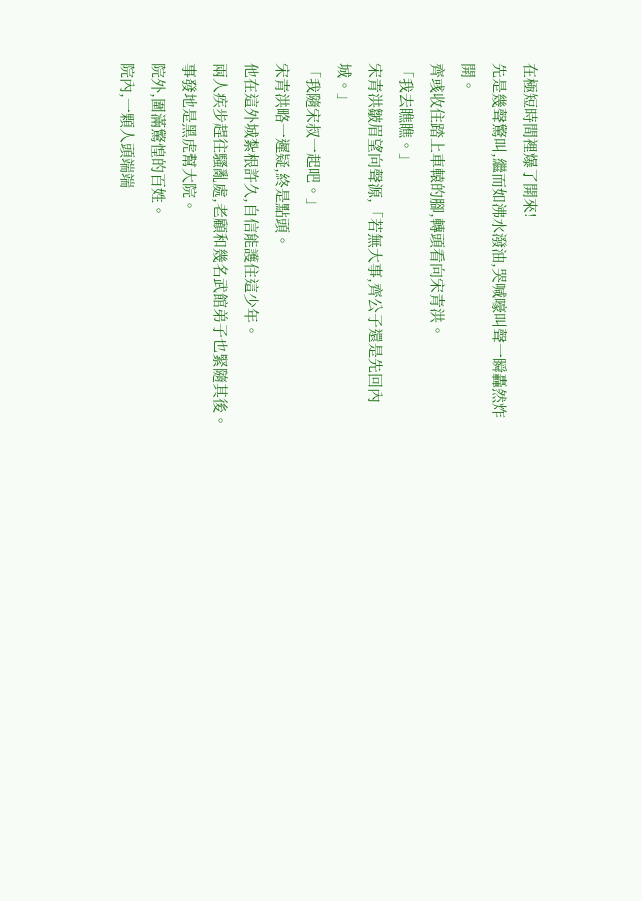在極短時間裡爆了開來!
先是幾聲驚叫,繼而如沸水潑油,哭喊嚎叫聲一瞬轟然炸開。
齊彧收住踏上車轅的腳,轉頭看向宋青洪。
「我去瞧瞧。」
宋青洪皺眉望向聲源,「若無大事,齊公子還是先回內城。」
「我隨宋叔一起吧。」
宋青洪略一遲疑,終是點頭。
他在這外城紮根許久,自信能護住這少年。
兩人疾步趕往騷亂處,老顧和幾名武館弟子也緊隨其後。
事發地是黑虎幫大院。
院外,圍滿驚惶的百姓。
院內,一顆人頭端端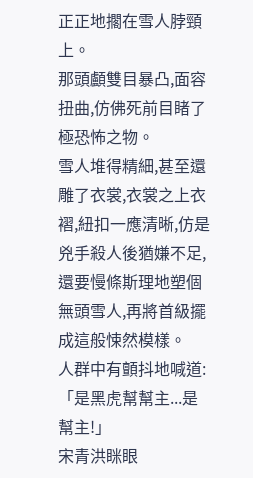正正地擱在雪人脖頸上。
那頭顱雙目暴凸,面容扭曲,仿佛死前目睹了極恐怖之物。
雪人堆得精細,甚至還雕了衣裳,衣裳之上衣褶,紐扣一應清晰,仿是兇手殺人後猶嫌不足,還要慢條斯理地塑個無頭雪人,再將首級擺成這般悚然模樣。
人群中有顫抖地喊道:「是黑虎幫幫主...是幫主!」
宋青洪眯眼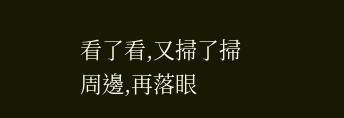看了看,又掃了掃周邊,再落眼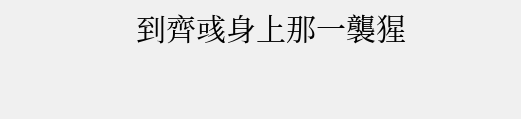到齊彧身上那一襲猩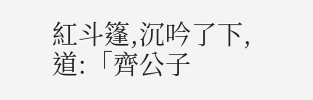紅斗篷,沉吟了下,道:「齊公子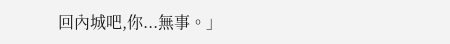回內城吧,你...無事。」